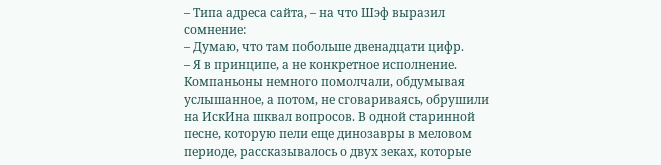– Типа адреса сайта, – на что Шэф выразил сомнение:
– Думаю, что там побольше двенадцати цифр.
– Я в принципе, а не конкретное исполнение.
Компаньоны немного помолчали, обдумывая услышанное, а потом, не сговариваясь, обрушили на ИскИна шквал вопросов. В одной старинной песне, которую пели еще динозавры в меловом периоде, рассказывалось о двух зеках, которые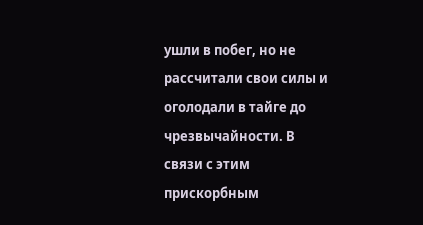ушли в побег, но не рассчитали свои силы и оголодали в тайге до чрезвычайности. В связи с этим прискорбным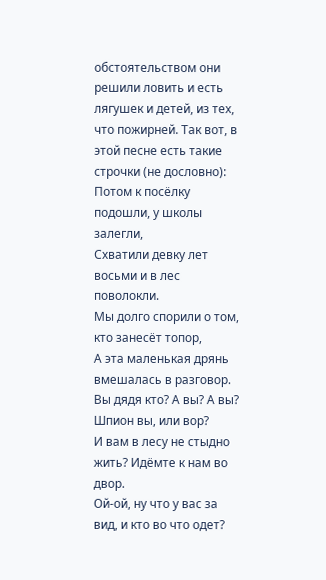обстоятельством они решили ловить и есть лягушек и детей, из тех, что пожирней. Так вот, в этой песне есть такие строчки (не дословно):
Потом к посёлку подошли, у школы залегли,
Схватили девку лет восьми и в лес поволокли.
Мы долго спорили о том, кто занесёт топор,
А эта маленькая дрянь вмешалась в разговор.
Вы дядя кто? А вы? А вы? Шпион вы, или вор?
И вам в лесу не стыдно жить? Идёмте к нам во двор.
Ой-ой, ну что у вас за вид, и кто во что одет?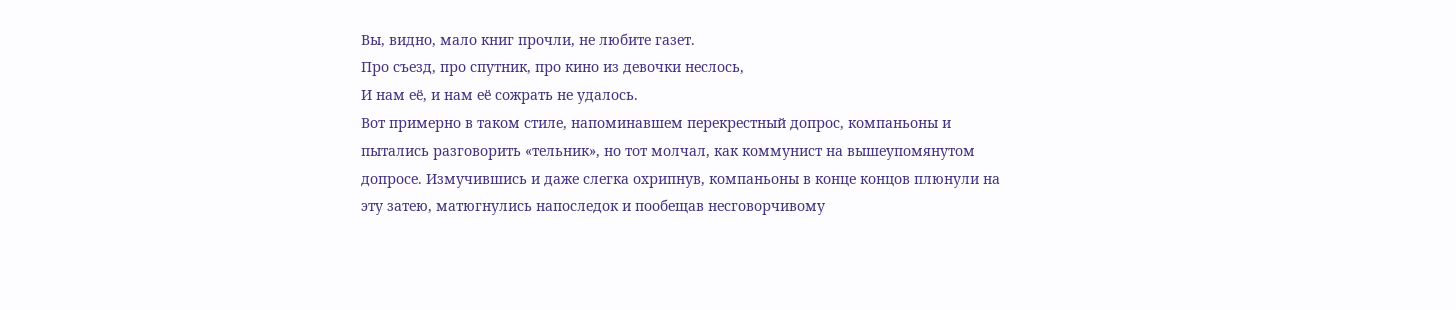Вы, видно, мало книг прочли, не любите газет.
Про съезд, про спутник, про кино из девочки неслось,
И нам её, и нам её сожрать не удалось.
Вот примерно в таком стиле, напоминавшем перекрестный допрос, компаньоны и пытались разговорить «тельник», но тот молчал, как коммунист на вышеупомянутом допросе. Измучившись и даже слегка охрипнув, компаньоны в конце концов плюнули на эту затею, матюгнулись напоследок и пообещав несговорчивому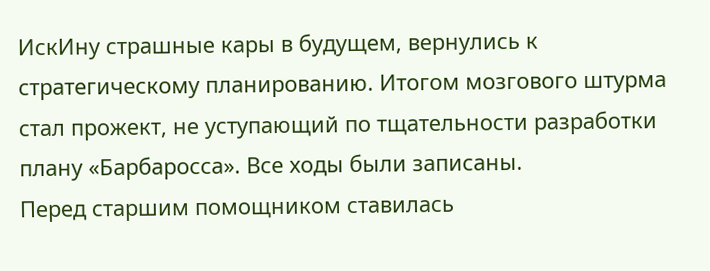ИскИну страшные кары в будущем, вернулись к стратегическому планированию. Итогом мозгового штурма стал прожект, не уступающий по тщательности разработки плану «Барбаросса». Все ходы были записаны.
Перед старшим помощником ставилась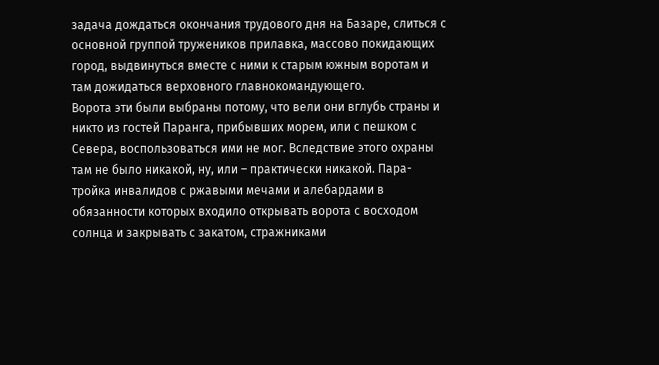задача дождаться окончания трудового дня на Базаре, слиться с основной группой тружеников прилавка, массово покидающих город, выдвинуться вместе с ними к старым южным воротам и там дожидаться верховного главнокомандующего.
Ворота эти были выбраны потому, что вели они вглубь страны и никто из гостей Паранга, прибывших морем, или с пешком с Севера, воспользоваться ими не мог. Вследствие этого охраны там не было никакой, ну, или – практически никакой. Пара-тройка инвалидов с ржавыми мечами и алебардами в обязанности которых входило открывать ворота с восходом солнца и закрывать с закатом, стражниками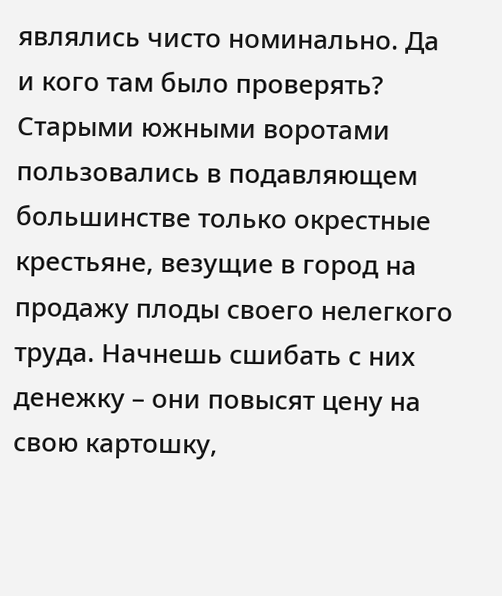являлись чисто номинально. Да и кого там было проверять?
Старыми южными воротами пользовались в подавляющем большинстве только окрестные крестьяне, везущие в город на продажу плоды своего нелегкого труда. Начнешь сшибать с них денежку – они повысят цену на свою картошку,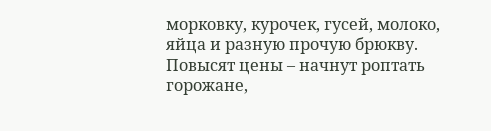морковку, курочек, гусей, молоко, яйца и разную прочую брюкву.
Повысят цены – начнут роптать горожане,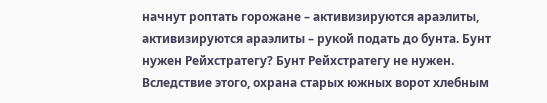начнут роптать горожане – активизируются араэлиты, активизируются араэлиты – рукой подать до бунта. Бунт нужен Рейхстратегу? Бунт Рейхстратегу не нужен. Вследствие этого, охрана старых южных ворот хлебным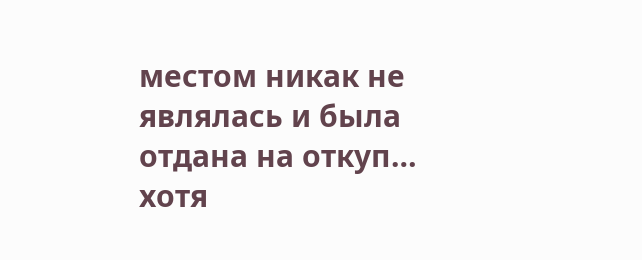местом никак не являлась и была отдана на откуп… хотя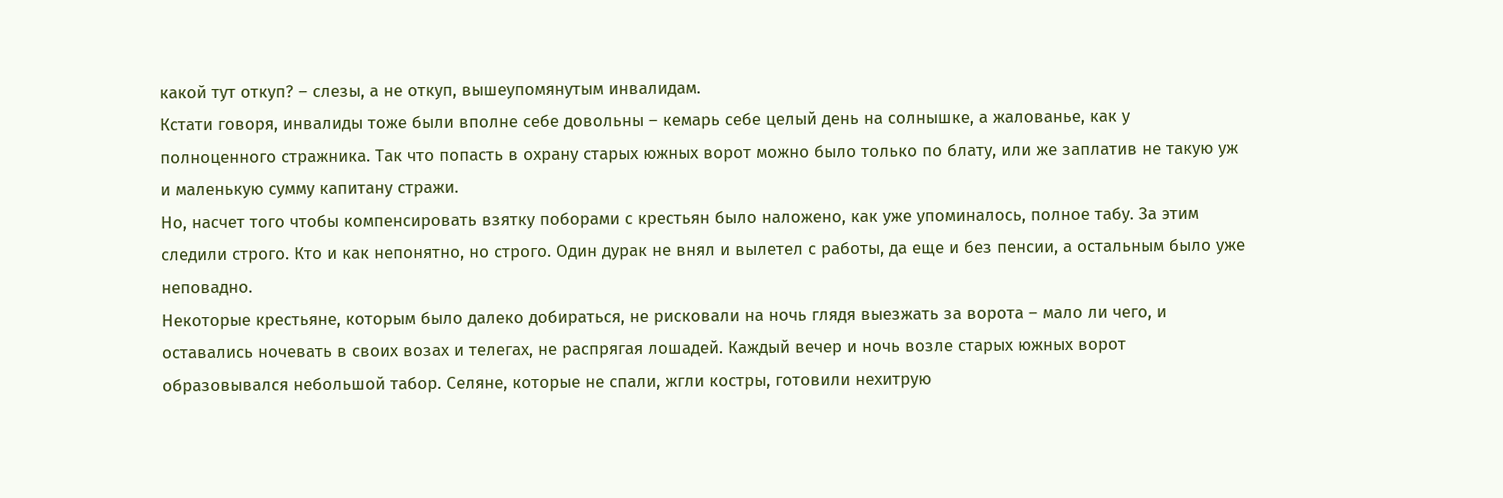какой тут откуп? – слезы, а не откуп, вышеупомянутым инвалидам.
Кстати говоря, инвалиды тоже были вполне себе довольны – кемарь себе целый день на солнышке, а жалованье, как у полноценного стражника. Так что попасть в охрану старых южных ворот можно было только по блату, или же заплатив не такую уж и маленькую сумму капитану стражи.
Но, насчет того чтобы компенсировать взятку поборами с крестьян было наложено, как уже упоминалось, полное табу. За этим следили строго. Кто и как непонятно, но строго. Один дурак не внял и вылетел с работы, да еще и без пенсии, а остальным было уже неповадно.
Некоторые крестьяне, которым было далеко добираться, не рисковали на ночь глядя выезжать за ворота – мало ли чего, и оставались ночевать в своих возах и телегах, не распрягая лошадей. Каждый вечер и ночь возле старых южных ворот образовывался небольшой табор. Селяне, которые не спали, жгли костры, готовили нехитрую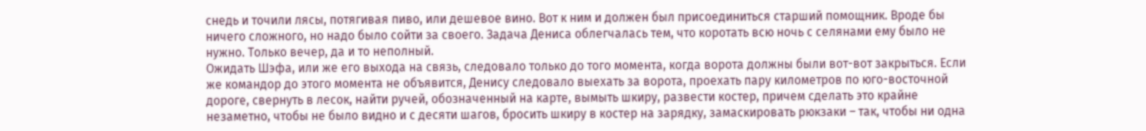снедь и точили лясы, потягивая пиво, или дешевое вино. Вот к ним и должен был присоединиться старший помощник. Вроде бы ничего сложного, но надо было сойти за своего. Задача Дениса облегчалась тем, что коротать всю ночь с селянами ему было не нужно. Только вечер, да и то неполный.
Ожидать Шэфа, или же его выхода на связь, следовало только до того момента, когда ворота должны были вот-вот закрыться. Если же командор до этого момента не объявится, Денису следовало выехать за ворота, проехать пару километров по юго-восточной дороге, свернуть в лесок, найти ручей, обозначенный на карте, вымыть шкиру, развести костер, причем сделать это крайне незаметно, чтобы не было видно и с десяти шагов, бросить шкиру в костер на зарядку, замаскировать рюкзаки – так, чтобы ни одна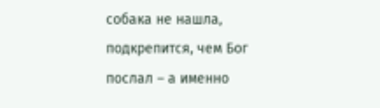собака не нашла, подкрепится, чем Бог послал – а именно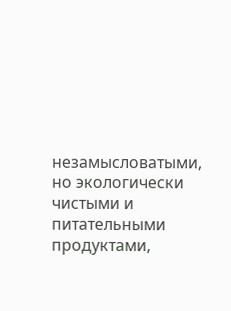незамысловатыми, но экологически чистыми и питательными продуктами,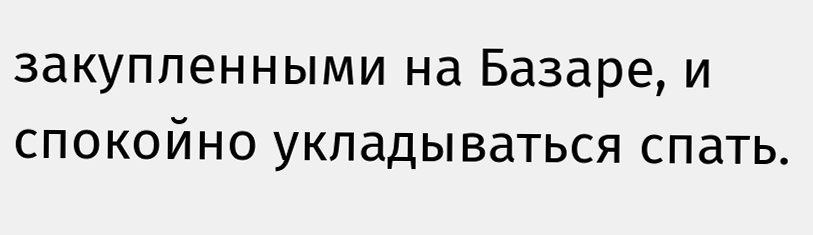закупленными на Базаре, и спокойно укладываться спать.